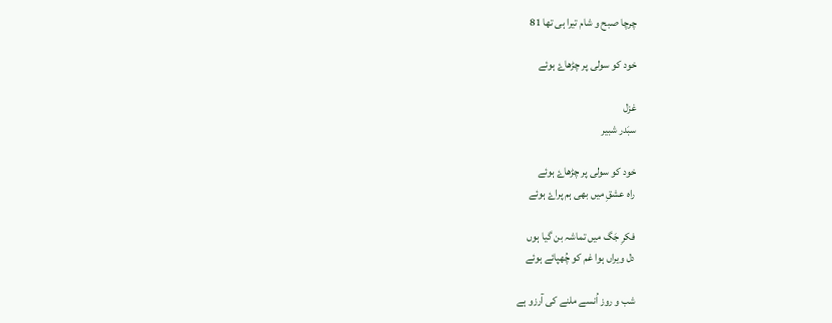چرچا صبح و شام تیرا ہی تھا 81

خود کو سولی پر چڑھاۓ ہوئے

غزل
سبَدر شبیر

خود کو سولی پر چڑھاۓ ہوئے
راہ عشقِ میں بھی ہم پراۓ ہوئے

فکرِ جَگ میں تماشہ بن گیا ہوں
دل ویراں ہوا غم کو چُھپائے ہوئے

شب و روز اُنسے ملنے کی آرزو ہے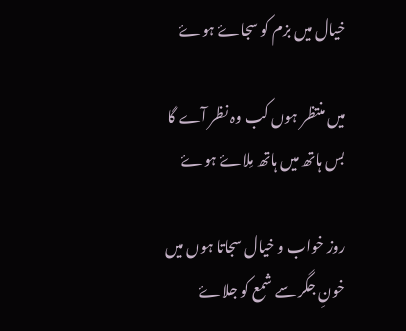خیال میں بزم کو سجاۓ ہوۓ

میں منتظر ہوں کب وہ نظر آے گا
بس ہاتھ میں ہاتھ مِلاۓ ہوۓ

روز خواب و خیال سجاتا ہوں میں
خونِ جگر سے شمع کو جلاۓ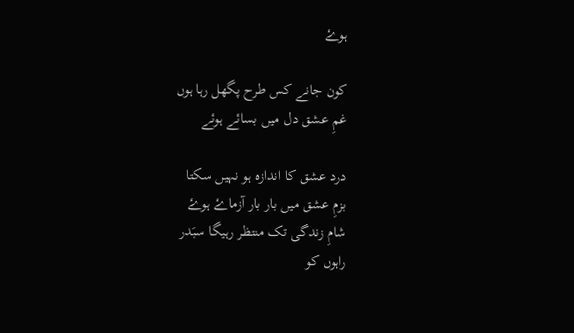ہوۓ

کون جانے کس طرح پگھل رہا ہوں
غمِ عشق دل میں بسائے ہوئے

درد عشق کا اندازہ ہو نہیں سکتا
بزمِ عشق میں بار بار آزماۓ ہوۓ
شامِ زندگی تک منتظر رہیگا سبَدر
راہوں کو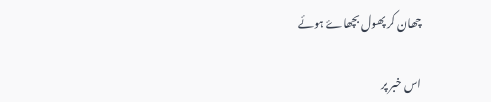چھان کر پھول بچھاۓ ہوئے

اس خبر پر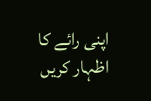اپنی رائے کا اظہار کریں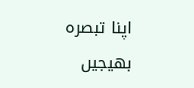اپنا تبصرہ بھیجیں